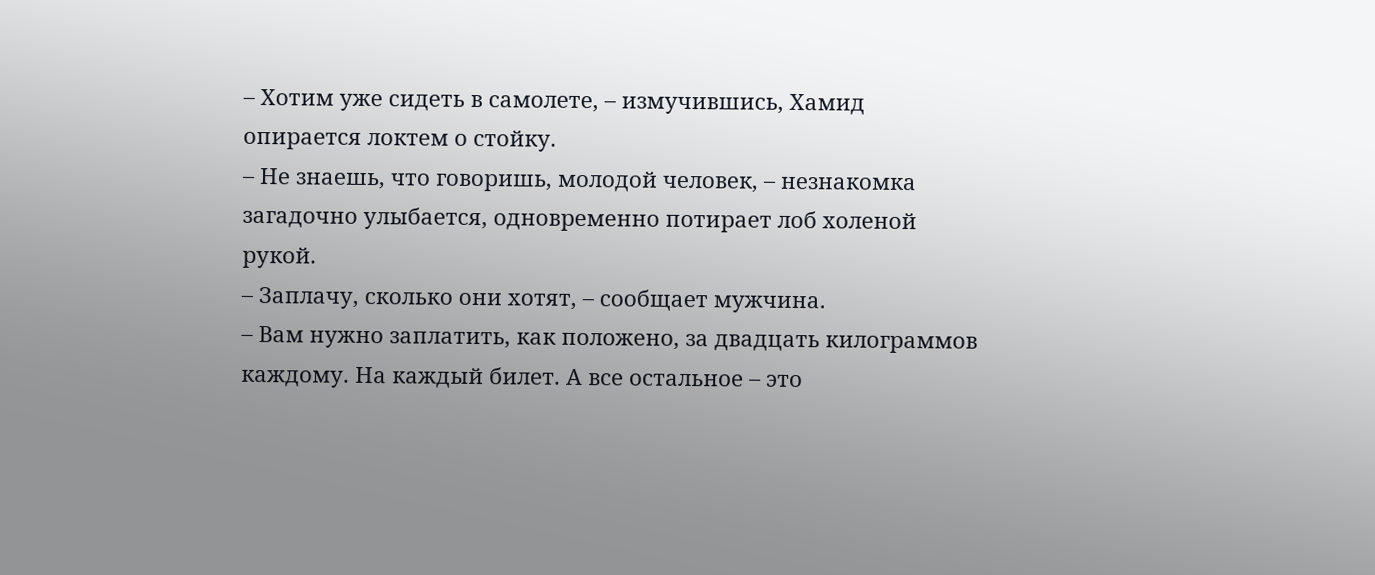– Хотим уже сидеть в самолете, – измучившись, Хамид опирается локтем о стойку.
– Не знаешь, что говоришь, молодой человек, – незнакомка загадочно улыбается, одновременно потирает лоб холеной рукой.
– Заплачу, сколько они хотят, – сообщает мужчина.
– Вам нужно заплатить, как положено, за двадцать килограммов каждому. На каждый билет. А все остальное – это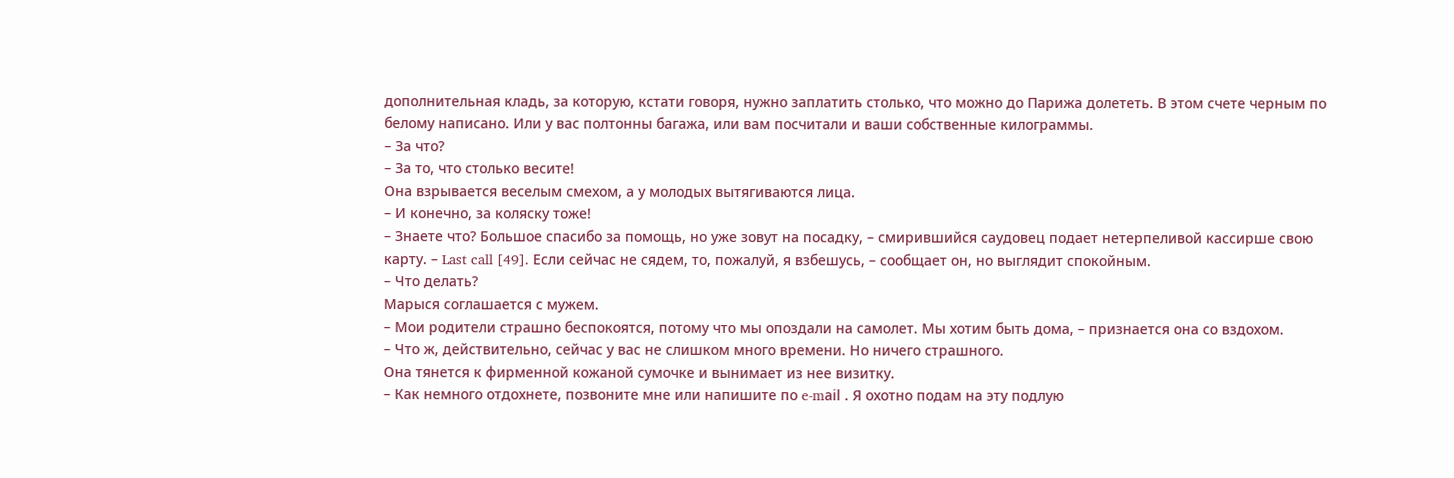дополнительная кладь, за которую, кстати говоря, нужно заплатить столько, что можно до Парижа долететь. В этом счете черным по белому написано. Или у вас полтонны багажа, или вам посчитали и ваши собственные килограммы.
– За что?
– За то, что столько весите!
Она взрывается веселым смехом, а у молодых вытягиваются лица.
– И конечно, за коляску тоже!
– Знаете что? Большое спасибо за помощь, но уже зовут на посадку, – смирившийся саудовец подает нетерпеливой кассирше свою карту. – Last call [49]. Если сейчас не сядем, то, пожалуй, я взбешусь, – сообщает он, но выглядит спокойным.
– Что делать?
Марыся соглашается с мужем.
– Мои родители страшно беспокоятся, потому что мы опоздали на самолет. Мы хотим быть дома, – признается она со вздохом.
– Что ж, действительно, сейчас у вас не слишком много времени. Но ничего страшного.
Она тянется к фирменной кожаной сумочке и вынимает из нее визитку.
– Как немного отдохнете, позвоните мне или напишите по e-mаil . Я охотно подам на эту подлую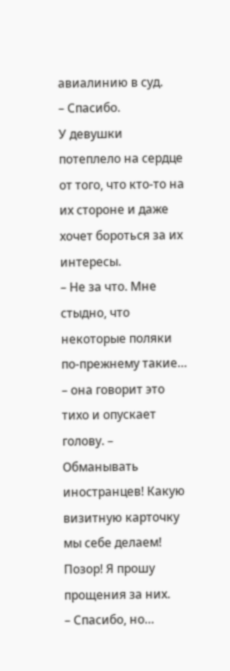авиалинию в суд.
– Спасибо.
У девушки потеплело на сердце от того, что кто-то на их стороне и даже хочет бороться за их интересы.
– Не за что. Мне стыдно, что некоторые поляки по-прежнему такие… – она говорит это тихо и опускает голову. – Обманывать иностранцев! Какую визитную карточку мы себе делаем! Позор! Я прошу прощения за них.
– Спасибо, но…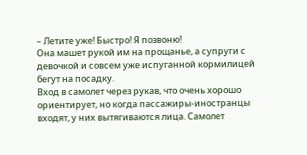– Летите уже! Быстро! Я позвоню!
Она машет рукой им на прощанье, а супруги с девочкой и совсем уже испуганной кормилицей бегут на посадку.
Вход в самолет через рукав, что очень хорошо ориентирует, но когда пассажиры-иностранцы входят, у них вытягиваются лица. Самолет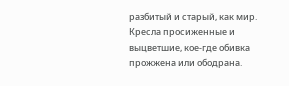разбитый и старый, как мир. Кресла просиженные и выцветшие, кое-где обивка прожжена или ободрана.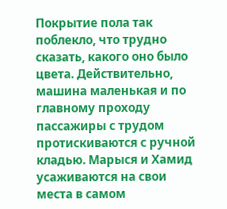Покрытие пола так поблекло, что трудно сказать, какого оно было цвета. Действительно, машина маленькая и по главному проходу пассажиры с трудом протискиваются с ручной кладью. Марыся и Хамид усаживаются на свои места в самом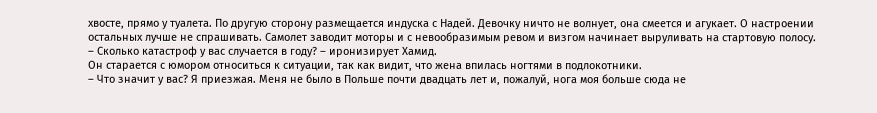хвосте, прямо у туалета. По другую сторону размещается индуска с Надей. Девочку ничто не волнует, она смеется и агукает. О настроении остальных лучше не спрашивать. Самолет заводит моторы и с невообразимым ревом и визгом начинает выруливать на стартовую полосу.
– Сколько катастроф у вас случается в году? – иронизирует Хамид.
Он старается с юмором относиться к ситуации, так как видит, что жена впилась ногтями в подлокотники.
– Что значит у вас? Я приезжая. Меня не было в Польше почти двадцать лет и, пожалуй, нога моя больше сюда не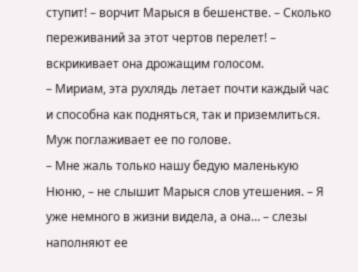ступит! – ворчит Марыся в бешенстве. – Сколько переживаний за этот чертов перелет! – вскрикивает она дрожащим голосом.
– Мириам, эта рухлядь летает почти каждый час и способна как подняться, так и приземлиться.
Муж поглаживает ее по голове.
– Мне жаль только нашу бедую маленькую Нюню, – не слышит Марыся слов утешения. – Я уже немного в жизни видела, а она… – слезы наполняют ее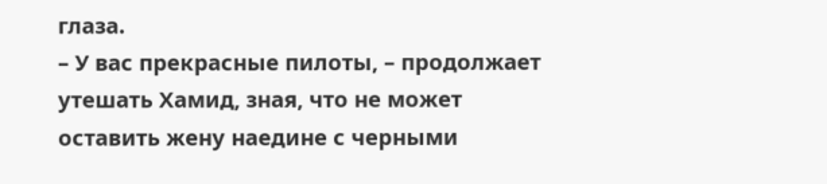глаза.
– У вас прекрасные пилоты, – продолжает утешать Хамид, зная, что не может оставить жену наедине с черными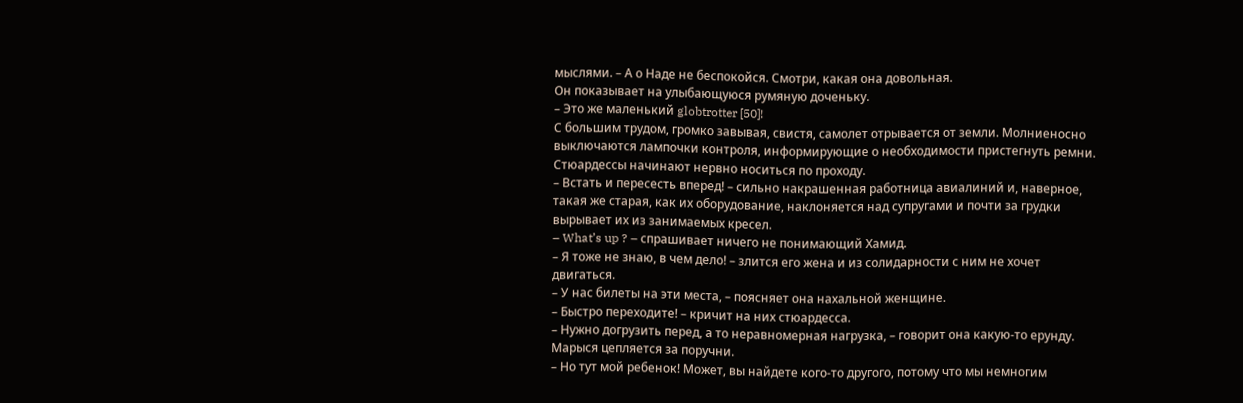мыслями. – А о Наде не беспокойся. Смотри, какая она довольная.
Он показывает на улыбающуюся румяную доченьку.
– Это же маленький globtrotter [50]!
С большим трудом, громко завывая, свистя, самолет отрывается от земли. Молниеносно выключаются лампочки контроля, информирующие о необходимости пристегнуть ремни. Стюардессы начинают нервно носиться по проходу.
– Встать и пересесть вперед! – сильно накрашенная работница авиалиний и, наверное, такая же старая, как их оборудование, наклоняется над супругами и почти за грудки вырывает их из занимаемых кресел.
– What’s up ? – спрашивает ничего не понимающий Хамид.
– Я тоже не знаю, в чем дело! – злится его жена и из солидарности с ним не хочет двигаться.
– У нас билеты на эти места, – поясняет она нахальной женщине.
– Быстро переходите! – кричит на них стюардесса.
– Нужно догрузить перед, а то неравномерная нагрузка, – говорит она какую-то ерунду.
Марыся цепляется за поручни.
– Но тут мой ребенок! Может, вы найдете кого-то другого, потому что мы немногим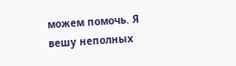можем помочь. Я вешу неполных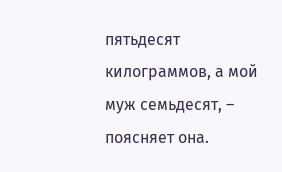пятьдесят килограммов, а мой муж семьдесят, – поясняет она.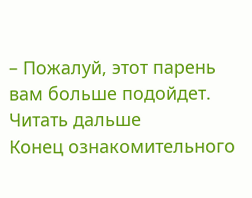– Пожалуй, этот парень вам больше подойдет.
Читать дальше
Конец ознакомительного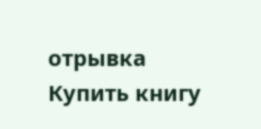отрывка
Купить книгу